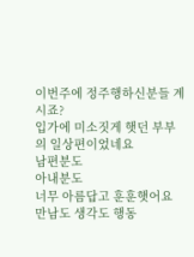이번주에 정주행하신분들 계시죠?
입가에 미소짓게 햇던 부부의 일상편이었네요
남편분도
아내분도
너무 아름답고 훈훈햇어요
만남도 생각도 행동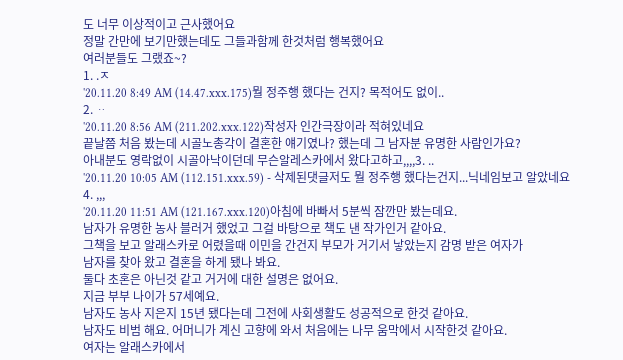도 너무 이상적이고 근사했어요
정말 간만에 보기만했는데도 그들과함께 한것처럼 행복했어요
여러분들도 그랬죠~?
1. .ㅈ
'20.11.20 8:49 AM (14.47.xxx.175)뭘 정주행 했다는 건지? 목적어도 없이..
2. ᆢ
'20.11.20 8:56 AM (211.202.xxx.122)작성자 인간극장이라 적혀있네요
끝날쯤 처음 봤는데 시골노총각이 결혼한 얘기였나? 했는데 그 남자분 유명한 사람인가요?
아내분도 영락없이 시골아낙이던데 무슨알레스카에서 왔다고하고,,,,3. ..
'20.11.20 10:05 AM (112.151.xxx.59) - 삭제된댓글저도 뭘 정주행 했다는건지...닉네임보고 알았네요
4. ,,,
'20.11.20 11:51 AM (121.167.xxx.120)아침에 바빠서 5분씩 잠깐만 봤는데요.
남자가 유명한 농사 블러거 했었고 그걸 바탕으로 책도 낸 작가인거 같아요.
그책을 보고 알래스카로 어렸을때 이민을 간건지 부모가 거기서 낳았는지 감명 받은 여자가
남자를 찾아 왔고 결혼을 하게 됐나 봐요.
둘다 초혼은 아닌것 같고 거거에 대한 설명은 없어요.
지금 부부 나이가 57세예요.
남자도 농사 지은지 15년 됐다는데 그전에 사회생활도 성공적으로 한것 같아요.
남자도 비범 해요. 어머니가 계신 고향에 와서 처음에는 나무 움막에서 시작한것 같아요.
여자는 알래스카에서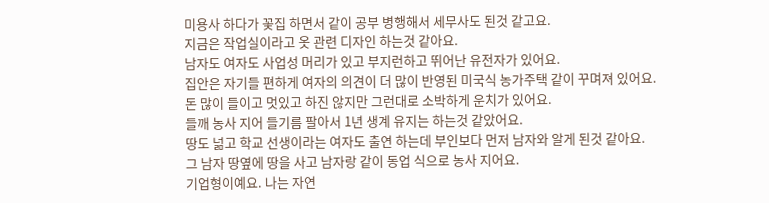미용사 하다가 꽃집 하면서 같이 공부 병행해서 세무사도 된것 같고요.
지금은 작업실이라고 옷 관련 디자인 하는것 같아요.
남자도 여자도 사업성 머리가 있고 부지런하고 뛰어난 유전자가 있어요.
집안은 자기들 편하게 여자의 의견이 더 많이 반영된 미국식 농가주택 같이 꾸며져 있어요.
돈 많이 들이고 멋있고 하진 않지만 그런대로 소박하게 운치가 있어요.
들깨 농사 지어 들기름 팔아서 1년 생계 유지는 하는것 같았어요.
땅도 넒고 학교 선생이라는 여자도 출연 하는데 부인보다 먼저 남자와 알게 된것 같아요.
그 남자 땅옆에 땅을 사고 남자랑 같이 동업 식으로 농사 지어요.
기업형이예요. 나는 자연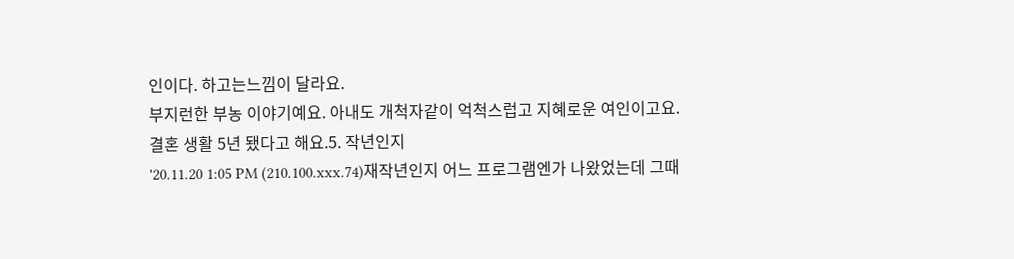인이다. 하고는느낌이 달라요.
부지런한 부농 이야기예요. 아내도 개척자같이 억척스럽고 지혜로운 여인이고요.
결혼 생활 5년 됐다고 해요.5. 작년인지
'20.11.20 1:05 PM (210.100.xxx.74)재작년인지 어느 프로그램엔가 나왔었는데 그때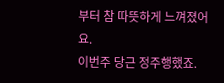부터 참 따뜻하게 느껴졌어요.
이번주 당근 정주행했죠.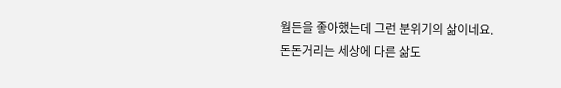월든을 좋아했는데 그런 분위기의 삶이네요.
돈돈거리는 세상에 다른 삶도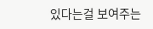있다는걸 보여주는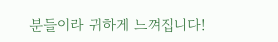분들이라 귀하게 느껴집니다!